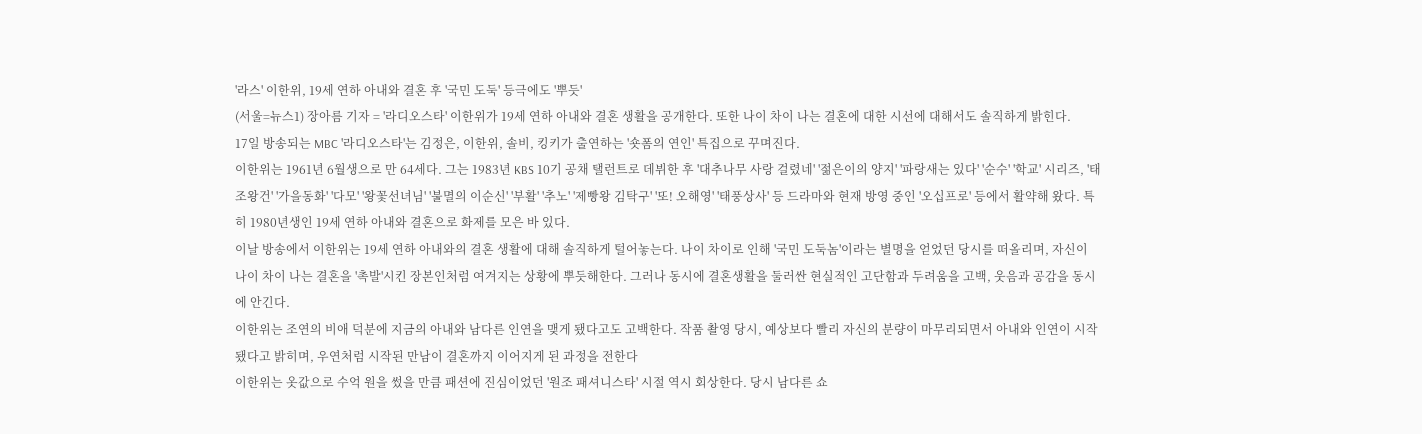'라스' 이한위, 19세 연하 아내와 결혼 후 '국민 도둑' 등극에도 '뿌듯'
(서울=뉴스1) 장아름 기자 = '라디오스타' 이한위가 19세 연하 아내와 결혼 생활을 공개한다. 또한 나이 차이 나는 결혼에 대한 시선에 대해서도 솔직하게 밝힌다.
17일 방송되는 MBC '라디오스타'는 김정은, 이한위, 솔비, 킹키가 출연하는 '숏폼의 연인' 특집으로 꾸며진다.
이한위는 1961년 6월생으로 만 64세다. 그는 1983년 KBS 10기 공채 탤런트로 데뷔한 후 '대추나무 사랑 걸렸네' '젊은이의 양지' '파랑새는 있다' '순수' '학교' 시리즈, '태조왕건' '가을동화' '다모' '왕꽃선녀님' '불멸의 이순신' '부활' '추노' '제빵왕 김탁구' '또! 오해영' '태풍상사' 등 드라마와 현재 방영 중인 '오십프로' 등에서 활약해 왔다. 특히 1980년생인 19세 연하 아내와 결혼으로 화제를 모은 바 있다.
이날 방송에서 이한위는 19세 연하 아내와의 결혼 생활에 대해 솔직하게 털어놓는다. 나이 차이로 인해 '국민 도둑놈'이라는 별명을 얻었던 당시를 떠올리며, 자신이 나이 차이 나는 결혼을 '촉발'시킨 장본인처럼 여겨지는 상황에 뿌듯해한다. 그러나 동시에 결혼생활을 둘러싼 현실적인 고단함과 두려움을 고백, 웃음과 공감을 동시에 안긴다.
이한위는 조연의 비애 덕분에 지금의 아내와 남다른 인연을 맺게 됐다고도 고백한다. 작품 촬영 당시, 예상보다 빨리 자신의 분량이 마무리되면서 아내와 인연이 시작됐다고 밝히며, 우연처럼 시작된 만남이 결혼까지 이어지게 된 과정을 전한다
이한위는 옷값으로 수억 원을 썼을 만큼 패션에 진심이었던 '원조 패셔니스타' 시절 역시 회상한다. 당시 남다른 쇼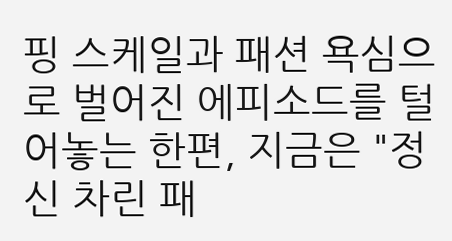핑 스케일과 패션 욕심으로 벌어진 에피소드를 털어놓는 한편, 지금은 "정신 차린 패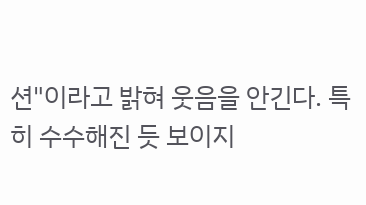션"이라고 밝혀 웃음을 안긴다. 특히 수수해진 듯 보이지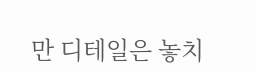만 디테일은 놓치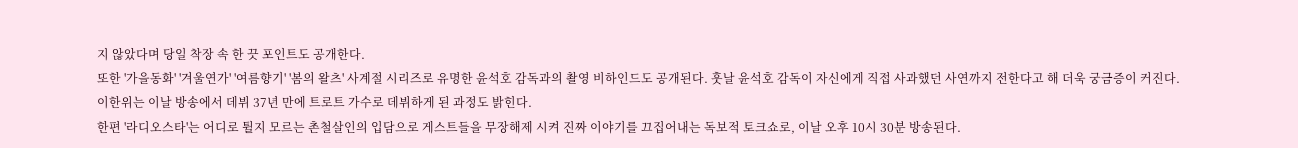지 않았다며 당일 착장 속 한 끗 포인트도 공개한다.
또한 '가을동화' '겨울연가' '여름향기' '봄의 왈츠' 사계절 시리즈로 유명한 윤석호 감독과의 촬영 비하인드도 공개된다. 훗날 윤석호 감독이 자신에게 직접 사과했던 사연까지 전한다고 해 더욱 궁금증이 커진다.
이한위는 이날 방송에서 데뷔 37년 만에 트로트 가수로 데뷔하게 된 과정도 밝힌다.
한편 '라디오스타'는 어디로 튈지 모르는 촌철살인의 입담으로 게스트들을 무장해제 시켜 진짜 이야기를 끄집어내는 독보적 토크쇼로, 이날 오후 10시 30분 방송된다.